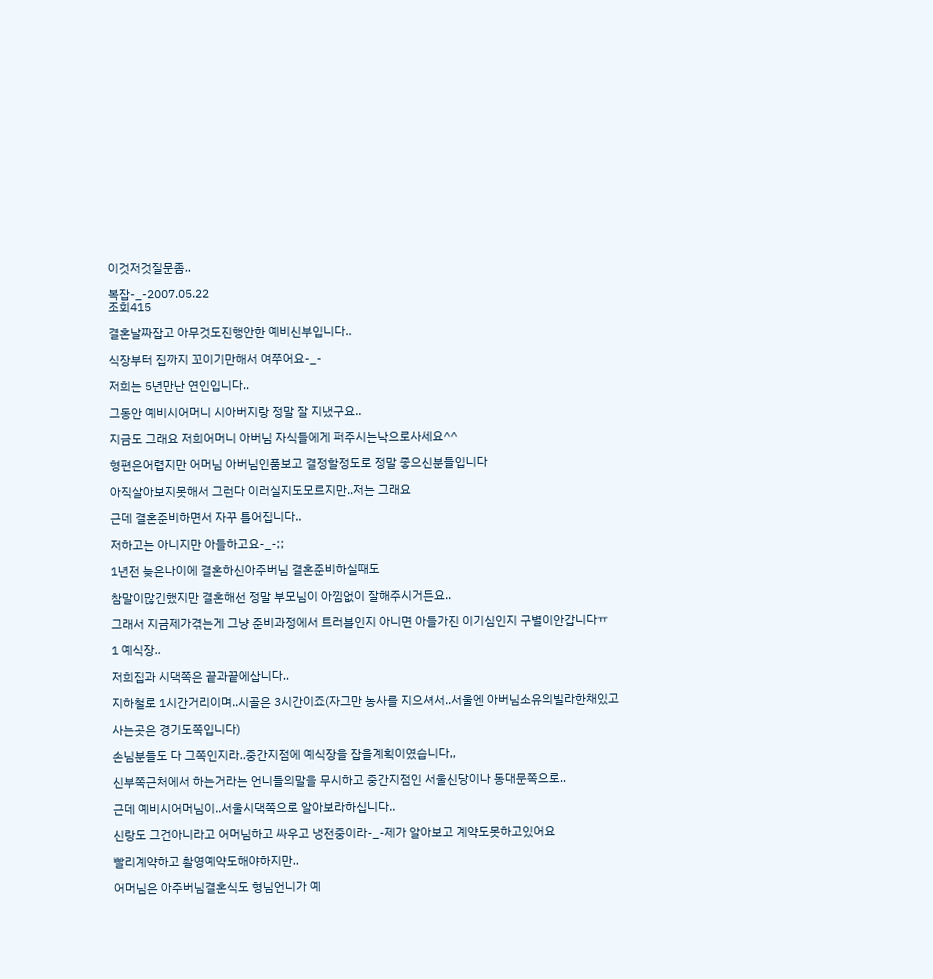이것저것질문좀..

복잡-_-2007.05.22
조회415

결혼날짜잡고 아무것도진행안한 예비신부입니다..

식장부터 집까지 꼬이기만해서 여쭈어요-_-

저희는 5년만난 연인입니다..

그동안 예비시어머니 시아버지랑 정말 잘 지냈구요..

지금도 그래요 저희어머니 아버님 자식들에게 퍼주시는낙으로사세요^^

형편은어렵지만 어머님 아버님인품보고 결정할정도로 정말 좋으신분들입니다

아직살아보지못해서 그런다 이러실지도모르지만..저는 그래요

근데 결혼준비하면서 자꾸 틀어집니다..

저하고는 아니지만 아들하고요-_-;;

1년전 늦은나이에 결혼하신아주버님 결혼준비하실때도

참말이많긴했지만 결혼해선 정말 부모님이 아낌없이 잘해주시거든요..

그래서 지금제가겪는게 그냥 준비과정에서 트러블인지 아니면 아들가진 이기심인지 구별이안갑니다ㅠ

1 예식장..

저희집과 시댁쪽은 끝과끝에삽니다..

지하철로 1시간거리이며..시골은 3시간이죠(자그만 농사를 지으셔서..서울엔 아버님소유의빌라한채있고

사는곳은 경기도쪽입니다)

손님분들도 다 그쪽인지라..중간지점에 예식장을 잡을계획이였습니다,,

신부쪽근처에서 하는거라는 언니들의말을 무시하고 중간지점인 서울신당이나 동대문쪽으로..

근데 예비시어머님이..서울시댁쪽으로 알아보라하십니다..

신랑도 그건아니라고 어머님하고 싸우고 냉전중이라-_-제가 알아보고 계약도못하고있어요

빨리계약하고 촬영예약도해야하지만..

어머님은 아주버님결혼식도 형님언니가 예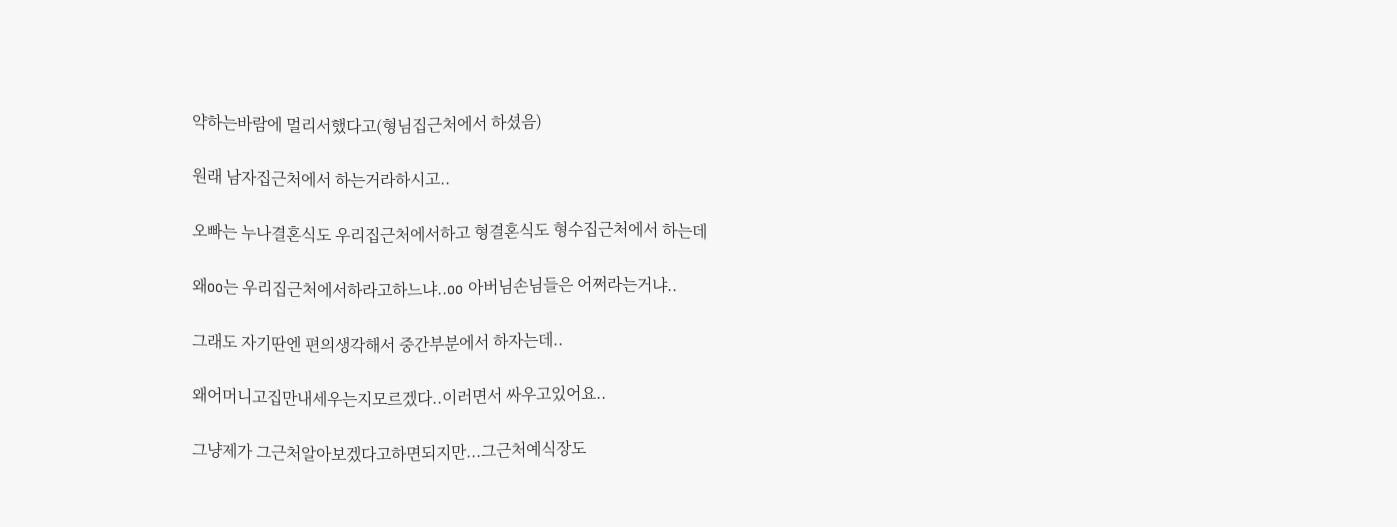약하는바람에 멀리서했다고(형님집근처에서 하셨음)

원래 남자집근처에서 하는거라하시고..

오빠는 누나결혼식도 우리집근처에서하고 형결혼식도 형수집근처에서 하는데

왜oo는 우리집근처에서하라고하느냐..oo 아버님손님들은 어쩌라는거냐..

그래도 자기딴엔 편의생각해서 중간부분에서 하자는데..

왜어머니고집만내세우는지모르겠다..이러면서 싸우고있어요..

그냥제가 그근처알아보겠다고하면되지만...그근처예식장도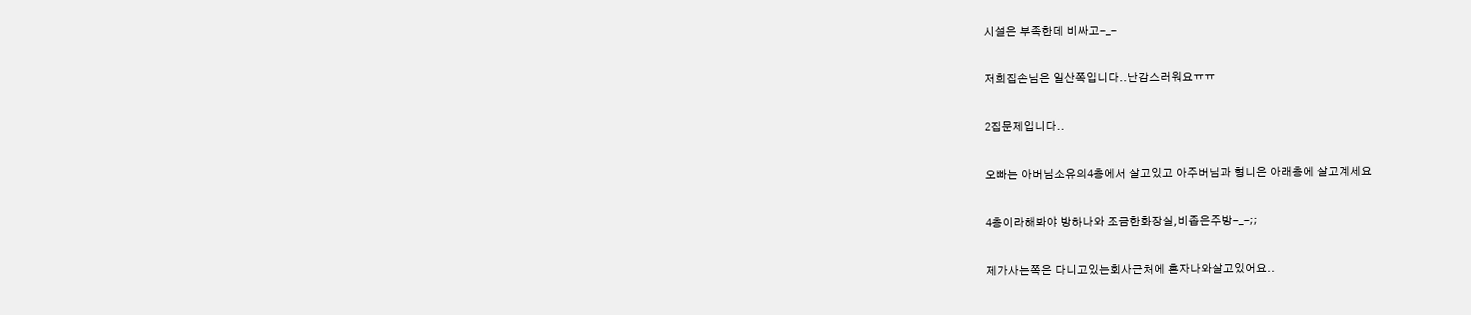시설은 부족한데 비싸고-_-

저희집손님은 일산쪽입니다..난감스러워요ㅠㅠ

2집문제입니다..

오빠는 아버님소유의4층에서 살고있고 아주버님과 형니은 아래층에 살고계세요

4층이라해봐야 방하나와 조금한화장실,비좁은주방-_-;;

제가사는쪽은 다니고있는회사근처에 혼자나와살고있어요..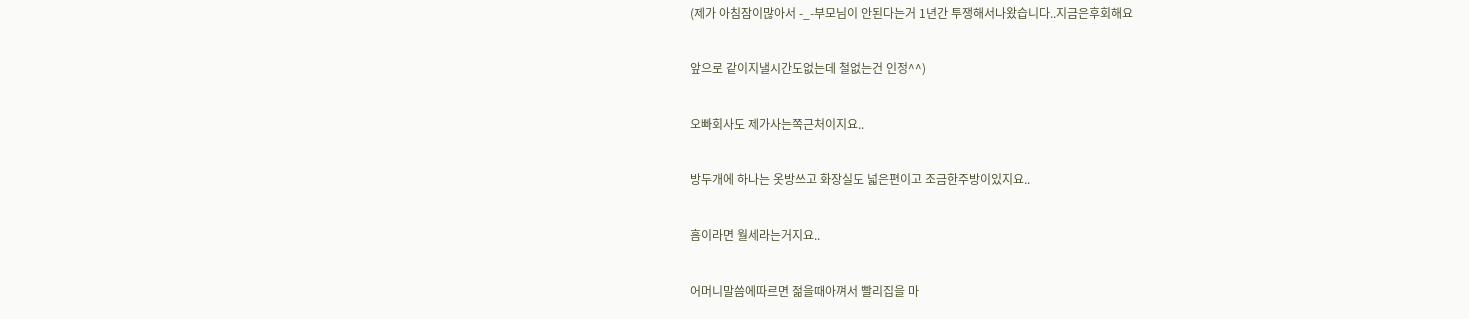(제가 아침잠이많아서 -_-부모님이 안된다는거 1년간 투쟁해서나왔습니다..지금은후회해요

앞으로 같이지낼시간도없는데 철없는건 인정^^)

오빠회사도 제가사는쪽근처이지요..

방두개에 하나는 옷방쓰고 화장실도 넓은편이고 조금한주방이있지요..

흠이라면 월세라는거지요..

어머니말씀에따르면 젊을때아껴서 빨리집을 마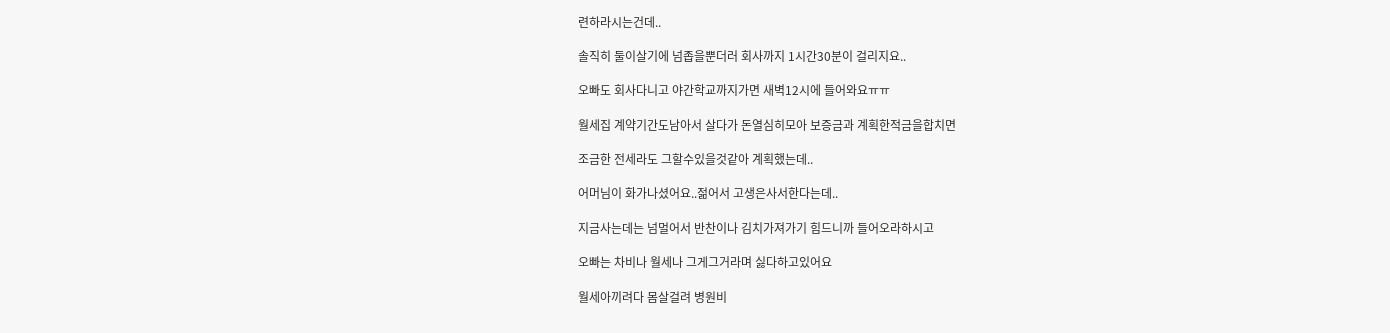련하라시는건데..

솔직히 둘이살기에 넘좁을뿐더러 회사까지 1시간30분이 걸리지요..

오빠도 회사다니고 야간학교까지가면 새벽12시에 들어와요ㅠㅠ

월세집 계약기간도남아서 살다가 돈열심히모아 보증금과 계획한적금을합치면

조금한 전세라도 그할수있을것같아 계획했는데..

어머님이 화가나셨어요..젊어서 고생은사서한다는데..

지금사는데는 넘멀어서 반찬이나 김치가져가기 힘드니까 들어오라하시고

오빠는 차비나 월세나 그게그거라며 싫다하고있어요

월세아끼려다 몸살걸려 병원비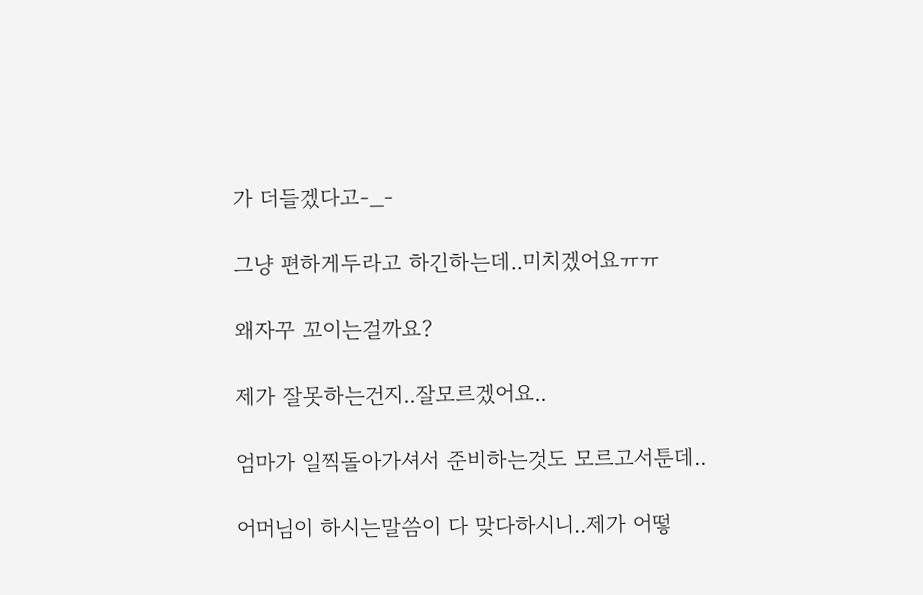가 더들겠다고-_-

그냥 편하게두라고 하긴하는데..미치겠어요ㅠㅠ

왜자꾸 꼬이는걸까요?

제가 잘못하는건지..잘모르겠어요..

엄마가 일찍돌아가셔서 준비하는것도 모르고서툰데..

어머님이 하시는말씀이 다 맞다하시니..제가 어떻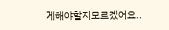게해야할지모르겠어요..